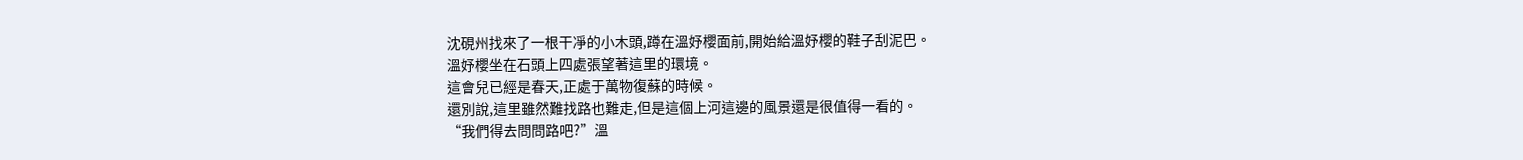沈硯州找來了一根干凈的小木頭,蹲在溫妤櫻面前,開始給溫妤櫻的鞋子刮泥巴。
溫妤櫻坐在石頭上四處張望著這里的環境。
這會兒已經是春天,正處于萬物復蘇的時候。
還別說,這里雖然難找路也難走,但是這個上河這邊的風景還是很值得一看的。
“我們得去問問路吧?”溫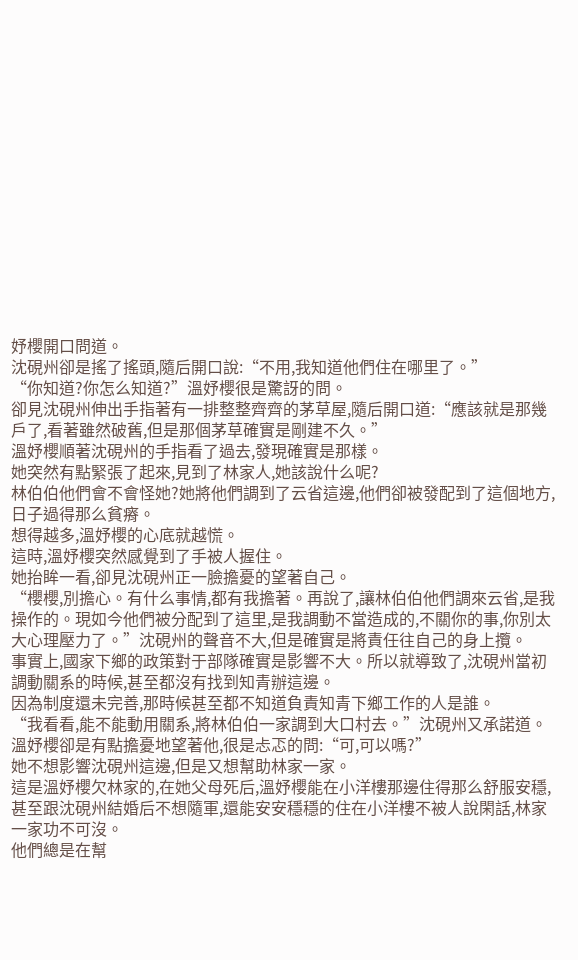妤櫻開口問道。
沈硯州卻是搖了搖頭,隨后開口說:“不用,我知道他們住在哪里了。”
“你知道?你怎么知道?”溫妤櫻很是驚訝的問。
卻見沈硯州伸出手指著有一排整整齊齊的茅草屋,隨后開口道:“應該就是那幾戶了,看著雖然破舊,但是那個茅草確實是剛建不久。”
溫妤櫻順著沈硯州的手指看了過去,發現確實是那樣。
她突然有點緊張了起來,見到了林家人,她該說什么呢?
林伯伯他們會不會怪她?她將他們調到了云省這邊,他們卻被發配到了這個地方,日子過得那么貧瘠。
想得越多,溫妤櫻的心底就越慌。
這時,溫妤櫻突然感覺到了手被人握住。
她抬眸一看,卻見沈硯州正一臉擔憂的望著自己。
“櫻櫻,別擔心。有什么事情,都有我擔著。再說了,讓林伯伯他們調來云省,是我操作的。現如今他們被分配到了這里,是我調動不當造成的,不關你的事,你別太大心理壓力了。”沈硯州的聲音不大,但是確實是將責任往自己的身上攬。
事實上,國家下鄉的政策對于部隊確實是影響不大。所以就導致了,沈硯州當初調動關系的時候,甚至都沒有找到知青辦這邊。
因為制度還未完善,那時候甚至都不知道負責知青下鄉工作的人是誰。
“我看看,能不能動用關系,將林伯伯一家調到大口村去。”沈硯州又承諾道。
溫妤櫻卻是有點擔憂地望著他,很是忐忑的問:“可,可以嗎?”
她不想影響沈硯州這邊,但是又想幫助林家一家。
這是溫妤櫻欠林家的,在她父母死后,溫妤櫻能在小洋樓那邊住得那么舒服安穩,甚至跟沈硯州結婚后不想隨軍,還能安安穩穩的住在小洋樓不被人說閑話,林家一家功不可沒。
他們總是在幫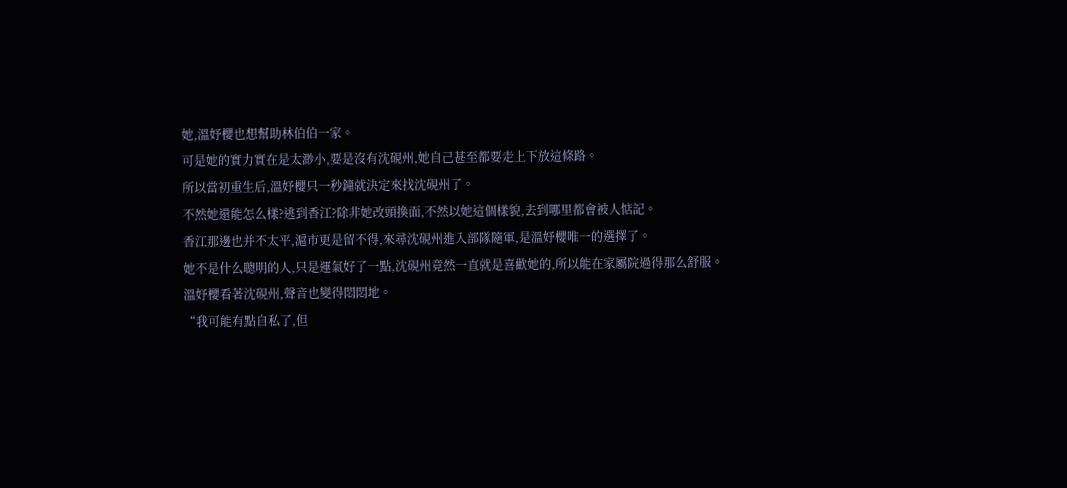她,溫妤櫻也想幫助林伯伯一家。
可是她的實力實在是太渺小,要是沒有沈硯州,她自己甚至都要走上下放這條路。
所以當初重生后,溫妤櫻只一秒鐘就決定來找沈硯州了。
不然她還能怎么樣?逃到香江?除非她改頭換面,不然以她這個樣貌,去到哪里都會被人惦記。
香江那邊也并不太平,滬市更是留不得,來尋沈硯州進入部隊隨軍,是溫妤櫻唯一的選擇了。
她不是什么聰明的人,只是運氣好了一點,沈硯州竟然一直就是喜歡她的,所以能在家屬院過得那么舒服。
溫妤櫻看著沈硯州,聲音也變得悶悶地。
“我可能有點自私了,但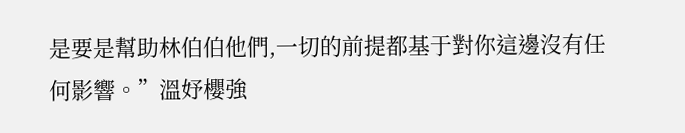是要是幫助林伯伯他們,一切的前提都基于對你這邊沒有任何影響。”溫妤櫻強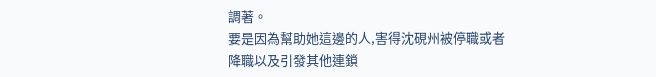調著。
要是因為幫助她這邊的人,害得沈硯州被停職或者降職以及引發其他連鎖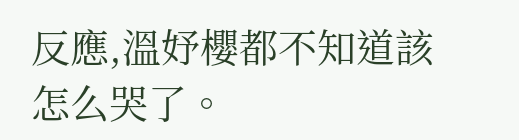反應,溫妤櫻都不知道該怎么哭了。